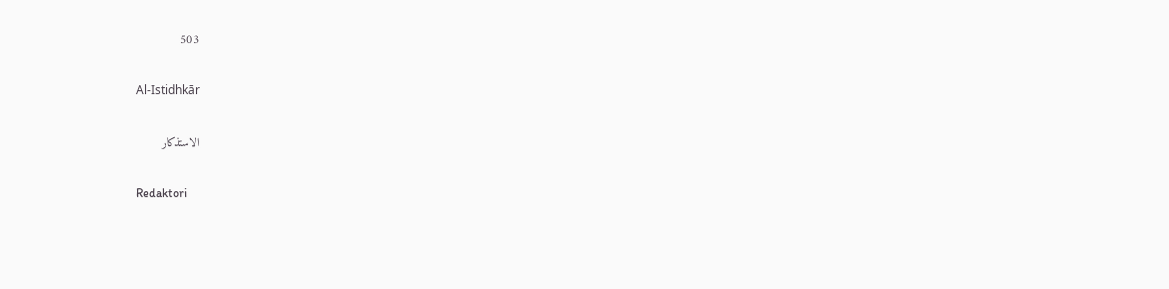503

Al-Istidhkār

الاستذكار

Redaktori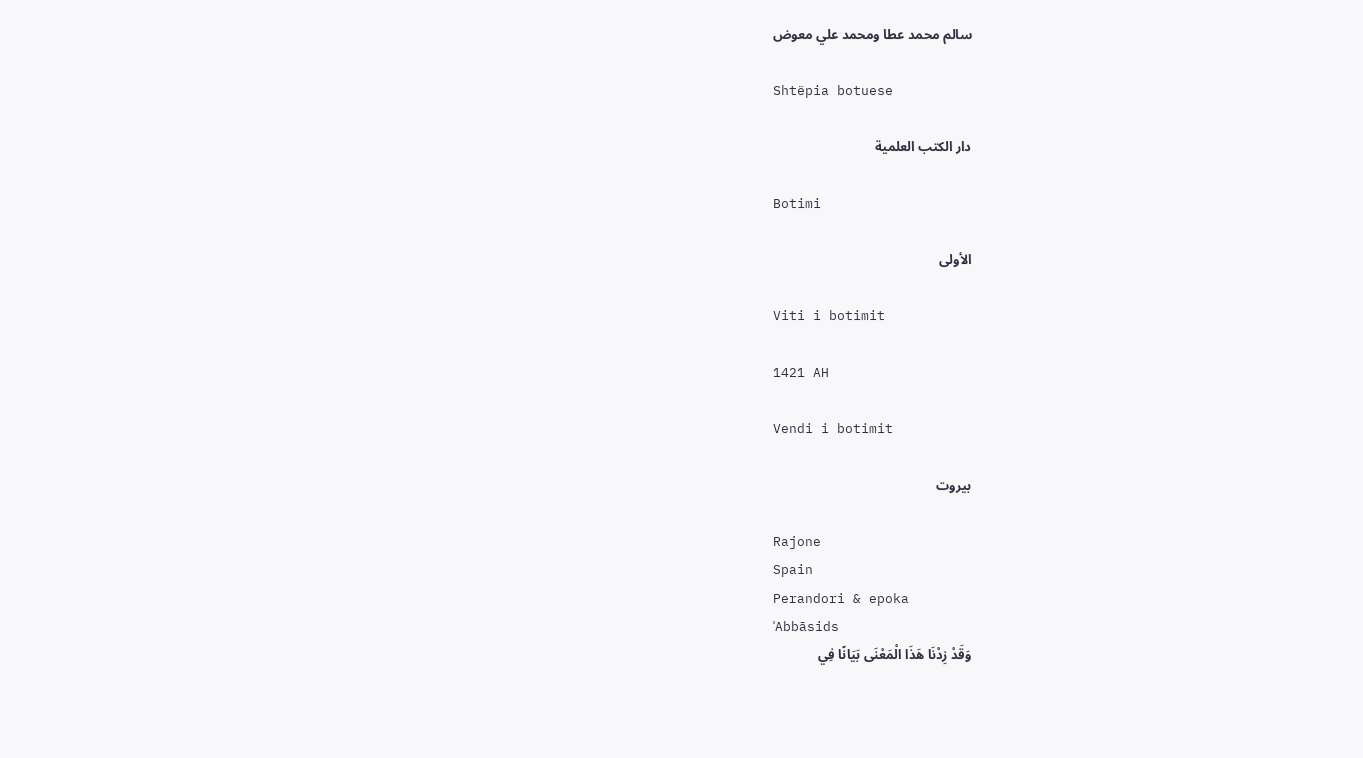سالم محمد عطا ومحمد علي معوض

Shtëpia botuese

دار الكتب العلمية

Botimi

الأولى

Viti i botimit

1421 AH

Vendi i botimit

بيروت

Rajone
Spain
Perandori & epoka
ʿAbbāsids
وَقَدْ زِدْنَا هَذَا الْمَعْنَى بَيَانًا فِي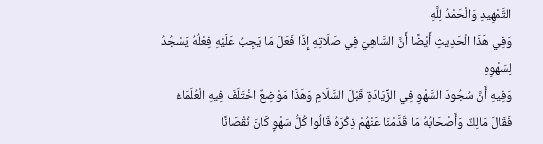التَّمْهِيدِ وَالْحَمْدُ لِلَّهِ
وَفِي هَذَا الْحَدِيثِ أَيْضًا أَنَّ السَّاهِيَ فِي صَلَاتِهِ إِذَا فَعَلَ مَا يَجِبُ عَلَيْهِ فِعْلُهُ يَسْجُدُ لِسَهْوِهِ
وَفِيهِ أَنَّ سُجُودَ السَّهْوِ فِي الزِّيَادَةِ قَبْلَ السَّلَامِ وَهَذَا مَوْضِعٌ اخْتَلَفَ فِيهِ الْعُلَمَاءُ
فَقَالَ مَالِكٌ وَأَصْحَابُهُ مَا قَدَّمْنَا عَنْهُمْ ذِكْرَهُ قَالُوا كُلُّ سَهْوٍ كَانَ نُقْصَانًا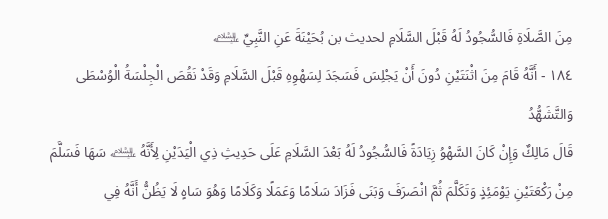مِنَ الصَّلَاةِ فَالسُّجُودُ لَهُ قَبْلَ السَّلَامِ لحديث بن بُحَيْنَةَ عَنِ النَّبِيِّ ﵇
١٨٤ - أَنَّهُ قَامَ مِنَ اثْنَتَيْنِ دُونَ أَنْ يَجْلِسَ فَسَجَدَ لِسَهْوِهِ قَبْلَ السَّلَامِ وَقَدْ نَقُصَ الْجِلْسَةُ الْوُسْطَى وَالتَّشَهُّدُ
قَالَ مَالِكٌ وَإِنْ كَانَ السَّهْوُ زِيَادَةً فَالسُّجُودُ لَهُ بَعْدَ السَّلَامِ عَلَى حَدِيثِ ذِي الْيَدَيْنِ لِأَنَّهُ ﵇ سَهَا فَسَلَّمَ مِنْ رَكْعَتَيْنِ يَوْمَئِذٍ وَتَكَلَّمَ ثُمَّ انْصَرَفَ وَبَنَى فَزَادَ سَلَامًا وَعَمَلًا وَكَلَامًا وَهُوَ سَاهٍ لَا يَظُنُّ أَنَّهُ فِي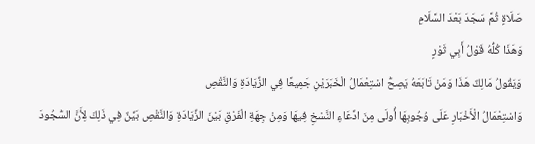صَلَاةٍ ثُمَّ سَجَدَ بَعْدَ السَّلَامِ
وَهَذَا كُلُّهُ قَوْلُ أَبِي ثَوْرٍ
وَيَقُولُ مَالِكٌ هَذَا وَمَنْ تَابَعَهُ يَصِحُّ اسْتِعْمَالُ الْخَبَرَيْنِ جَمِيعًا فِي الزِّيَادَةِ وَالنَّقْصِ
وَاسْتِعْمَالُ الْأَخْبَارِ عَلَى وُجُوبِهَا أُولَى مِنَ ادِّعَاءِ النَّسْخِ فِيهَا وَمِنْ جِهَةِ الْفَرْقِ بَيْنَ الزِّيَادَةِ وَالنَّقْصِ بَيِّنٌ فِي ذَلِكَ لِأَنَّ السُّجُودَ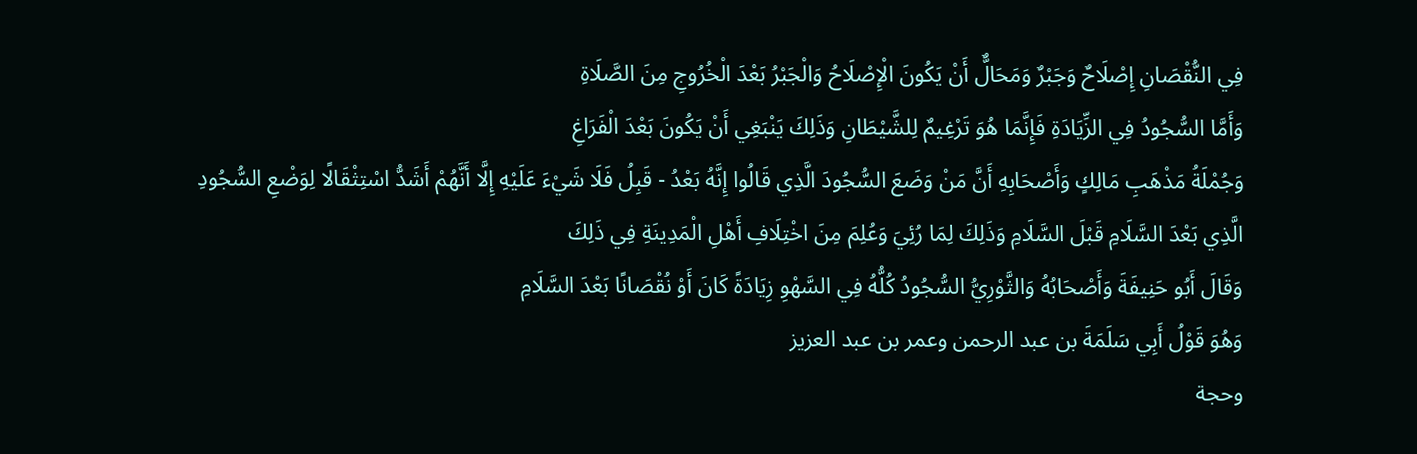فِي النُّقْصَانِ إِصْلَاحٌ وَجَبْرٌ وَمَحَالٌّ أَنْ يَكُونَ الْإِصْلَاحُ وَالْجَبْرُ بَعْدَ الْخُرُوجِ مِنَ الصَّلَاةِ
وَأَمَّا السُّجُودُ فِي الزِّيَادَةِ فَإِنَّمَا هُوَ تَرْغِيمٌ لِلشَّيْطَانِ وَذَلِكَ يَنْبَغِي أَنْ يَكُونَ بَعْدَ الْفَرَاغِ
وَجُمْلَةُ مَذْهَبِ مَالِكٍ وَأَصْحَابِهِ أَنَّ مَنْ وَضَعَ السُّجُودَ الَّذِي قَالُوا إِنَّهُ بَعْدُ - قَبِلُ فَلَا شَيْءَ عَلَيْهِ إِلَّا أَنَّهُمْ أَشَدُّ اسْتِثْقَالًا لِوَضْعِ السُّجُودِ الَّذِي بَعْدَ السَّلَامِ قَبْلَ السَّلَامِ وَذَلِكَ لِمَا رُئِيَ وَعُلِمَ مِنَ اخْتِلَافِ أَهْلِ الْمَدِينَةِ فِي ذَلِكَ
وَقَالَ أَبُو حَنِيفَةَ وَأَصْحَابُهُ وَالثَّوْرِيُّ السُّجُودُ كُلُّهُ فِي السَّهْوِ زِيَادَةً كَانَ أَوْ نُقْصَانًا بَعْدَ السَّلَامِ
وَهُوَ قَوْلُ أَبِي سَلَمَةَ بن عبد الرحمن وعمر بن عبد العزيز
وحجة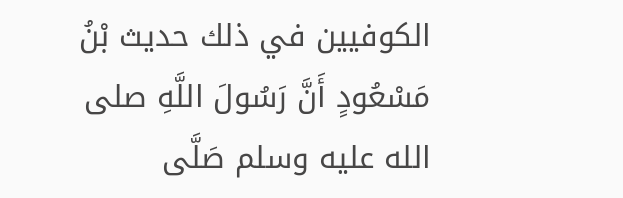الكوفيين في ذلك حديث بْنُ مَسْعُودٍ أَنَّ رَسُولَ اللَّهِ صلى الله عليه وسلم صَلَّى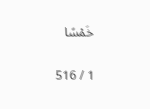خَمْسًا

1 / 516